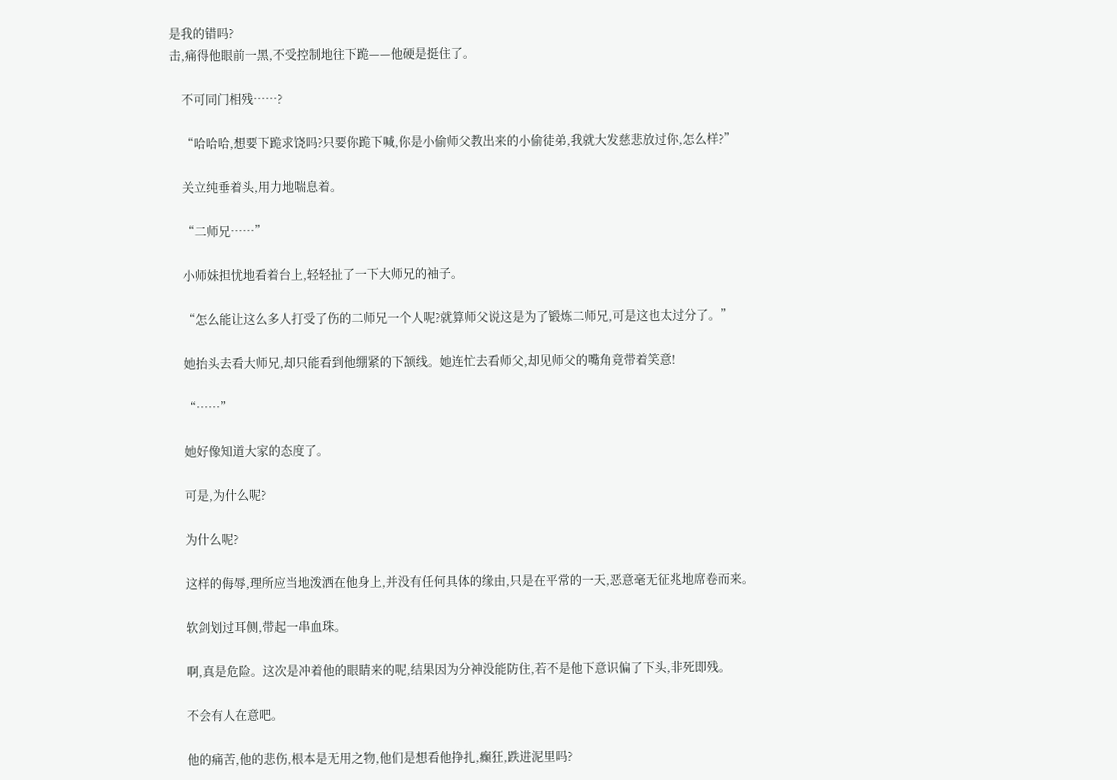是我的错吗?
击,痛得他眼前一黑,不受控制地往下跪——他硬是挺住了。

    不可同门相残……?

    “哈哈哈,想要下跪求饶吗?只要你跪下喊,你是小偷师父教出来的小偷徒弟,我就大发慈悲放过你,怎么样?”

    关立纯垂着头,用力地喘息着。

    “二师兄……”

    小师妹担忧地看着台上,轻轻扯了一下大师兄的袖子。

    “怎么能让这么多人打受了伤的二师兄一个人呢?就算师父说这是为了锻炼二师兄,可是这也太过分了。”

    她抬头去看大师兄,却只能看到他绷紧的下颔线。她连忙去看师父,却见师父的嘴角竟带着笑意!

    “……”

    她好像知道大家的态度了。

    可是,为什么呢?

    为什么呢?

    这样的侮辱,理所应当地泼洒在他身上,并没有任何具体的缘由,只是在平常的一天,恶意毫无征兆地席卷而来。

    软剑划过耳侧,带起一串血珠。

    啊,真是危险。这次是冲着他的眼睛来的呢,结果因为分神没能防住,若不是他下意识偏了下头,非死即残。

    不会有人在意吧。

    他的痛苦,他的悲伤,根本是无用之物,他们是想看他挣扎,癫狂,跌进泥里吗?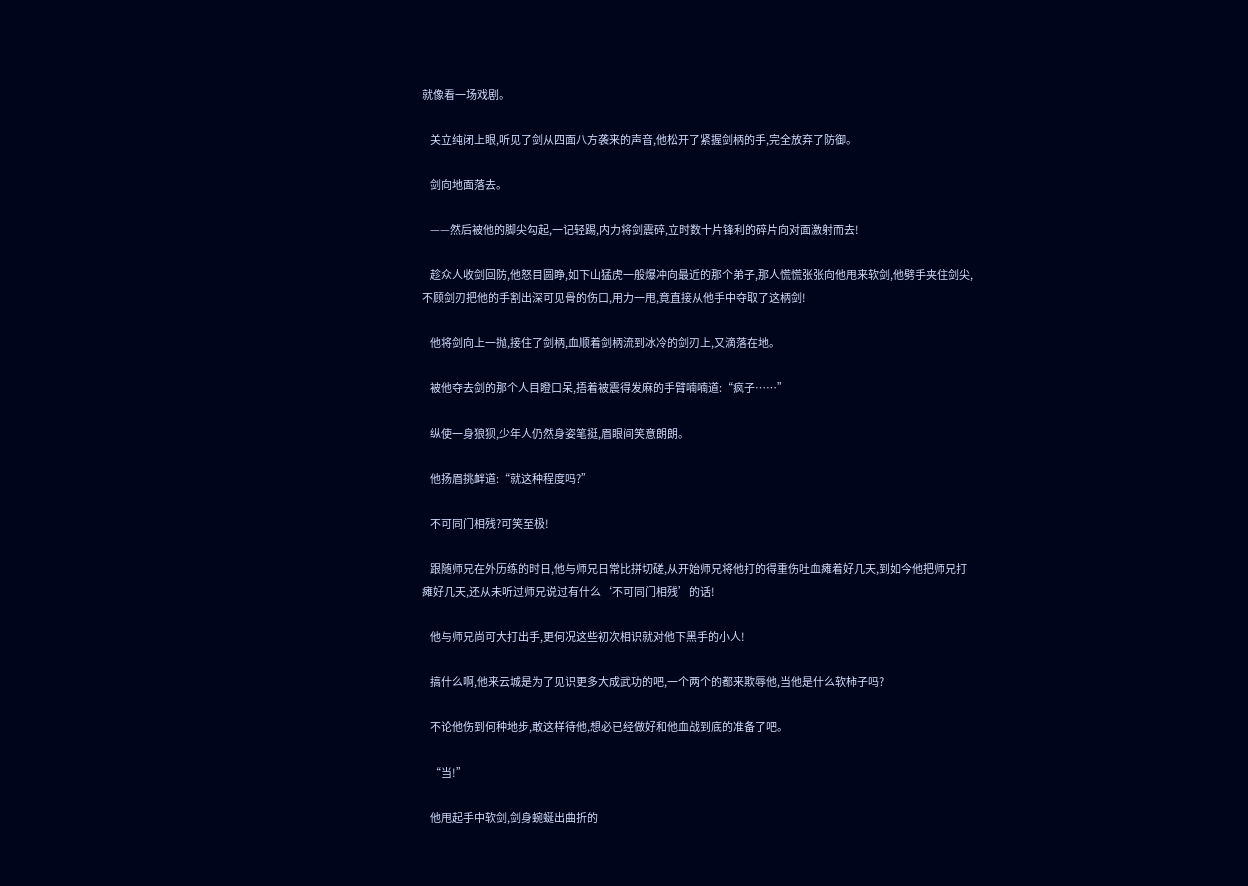就像看一场戏剧。

    关立纯闭上眼,听见了剑从四面八方袭来的声音,他松开了紧握剑柄的手,完全放弃了防御。

    剑向地面落去。

    ——然后被他的脚尖勾起,一记轻踢,内力将剑震碎,立时数十片锋利的碎片向对面激射而去!

    趁众人收剑回防,他怒目圆睁,如下山猛虎一般爆冲向最近的那个弟子,那人慌慌张张向他甩来软剑,他劈手夹住剑尖,不顾剑刃把他的手割出深可见骨的伤口,用力一甩,竟直接从他手中夺取了这柄剑!

    他将剑向上一抛,接住了剑柄,血顺着剑柄流到冰冷的剑刃上,又滴落在地。

    被他夺去剑的那个人目瞪口呆,捂着被震得发麻的手臂喃喃道:“疯子……”

    纵使一身狼狈,少年人仍然身姿笔挺,眉眼间笑意朗朗。

    他扬眉挑衅道:“就这种程度吗?”

    不可同门相残?可笑至极!

    跟随师兄在外历练的时日,他与师兄日常比拼切磋,从开始师兄将他打的得重伤吐血瘫着好几天,到如今他把师兄打瘫好几天,还从未听过师兄说过有什么‘不可同门相残’的话!

    他与师兄尚可大打出手,更何况这些初次相识就对他下黑手的小人!

    搞什么啊,他来云城是为了见识更多大成武功的吧,一个两个的都来欺辱他,当他是什么软柿子吗?

    不论他伤到何种地步,敢这样待他,想必已经做好和他血战到底的准备了吧。

    “当!”

    他甩起手中软剑,剑身蜿蜒出曲折的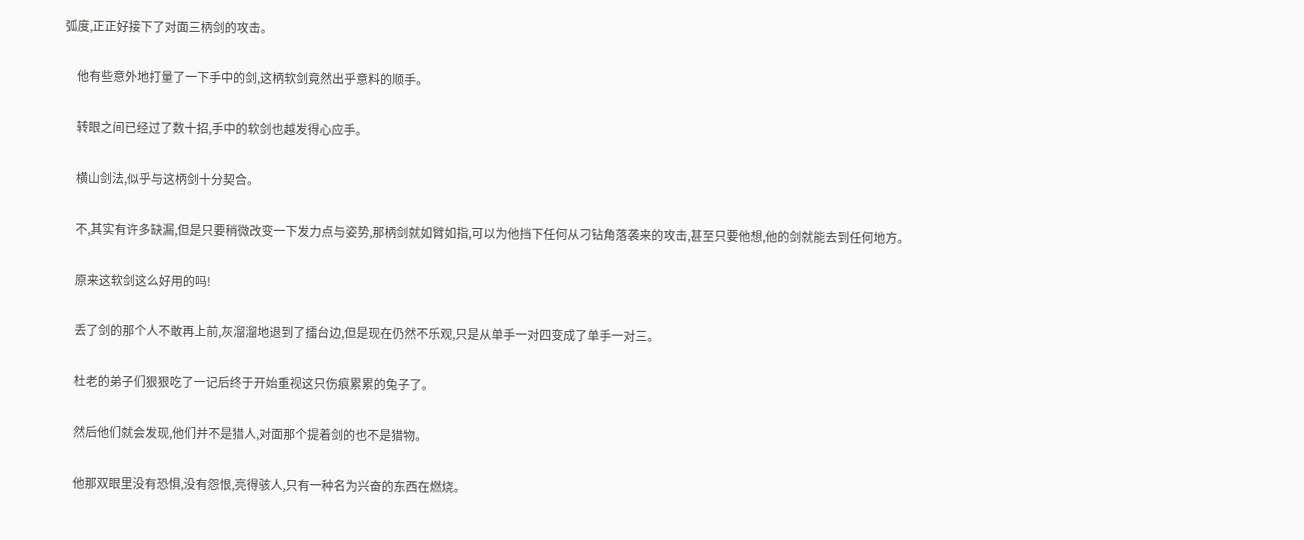弧度,正正好接下了对面三柄剑的攻击。

    他有些意外地打量了一下手中的剑,这柄软剑竟然出乎意料的顺手。

    转眼之间已经过了数十招,手中的软剑也越发得心应手。

    横山剑法,似乎与这柄剑十分契合。

    不,其实有许多缺漏,但是只要稍微改变一下发力点与姿势,那柄剑就如臂如指,可以为他挡下任何从刁钻角落袭来的攻击,甚至只要他想,他的剑就能去到任何地方。

    原来这软剑这么好用的吗!

    丢了剑的那个人不敢再上前,灰溜溜地退到了擂台边,但是现在仍然不乐观,只是从单手一对四变成了单手一对三。

    杜老的弟子们狠狠吃了一记后终于开始重视这只伤痕累累的兔子了。

    然后他们就会发现,他们并不是猎人,对面那个提着剑的也不是猎物。

    他那双眼里没有恐惧,没有怨恨,亮得骇人,只有一种名为兴奋的东西在燃烧。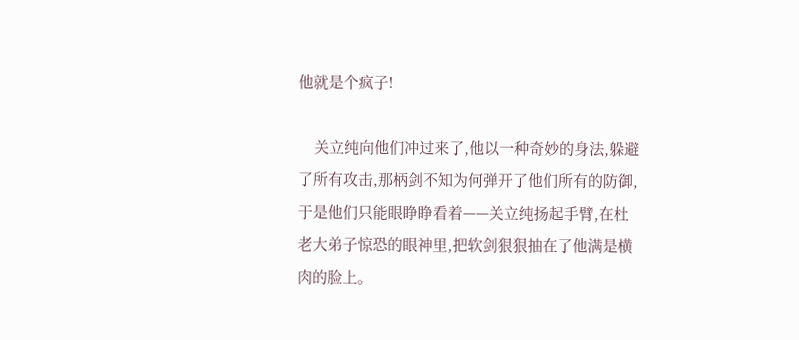他就是个疯子!

    关立纯向他们冲过来了,他以一种奇妙的身法,躲避了所有攻击,那柄剑不知为何弹开了他们所有的防御,于是他们只能眼睁睁看着——关立纯扬起手臂,在杜老大弟子惊恐的眼神里,把软剑狠狠抽在了他满是横肉的脸上。